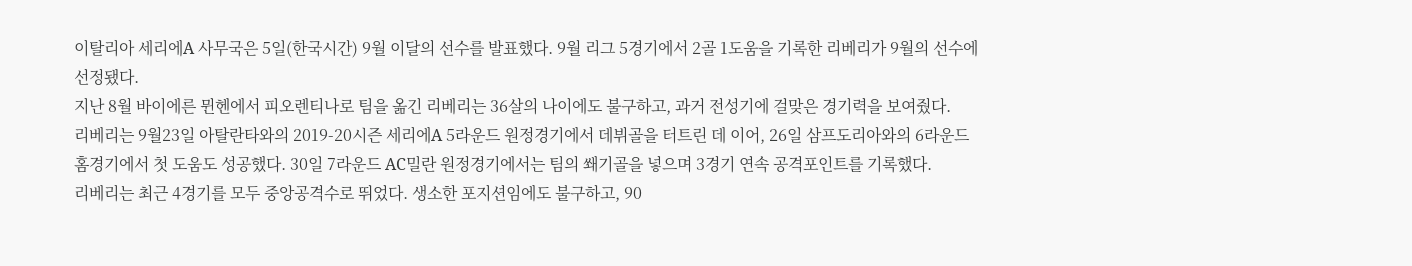이탈리아 세리에A 사무국은 5일(한국시간) 9월 이달의 선수를 발표했다. 9월 리그 5경기에서 2골 1도움을 기록한 리베리가 9월의 선수에 선정됐다.
지난 8월 바이에른 뮌헨에서 피오렌티나로 팀을 옮긴 리베리는 36살의 나이에도 불구하고, 과거 전성기에 걸맞은 경기력을 보여줬다.
리베리는 9월23일 아탈란타와의 2019-20시즌 세리에A 5라운드 원정경기에서 데뷔골을 터트린 데 이어, 26일 삼프도리아와의 6라운드 홈경기에서 첫 도움도 성공했다. 30일 7라운드 AC밀란 원정경기에서는 팀의 쐐기골을 넣으며 3경기 연속 공격포인트를 기록했다.
리베리는 최근 4경기를 모두 중앙공격수로 뛰었다. 생소한 포지션임에도 불구하고, 90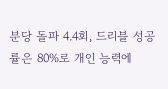분당 돌파 4.4회, 드리블 성공률은 80%로 개인 능력에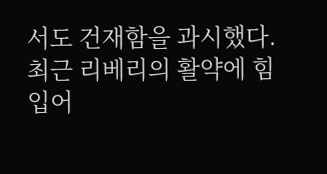서도 건재함을 과시했다.
최근 리베리의 활약에 힘입어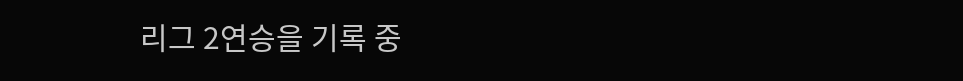리그 2연승을 기록 중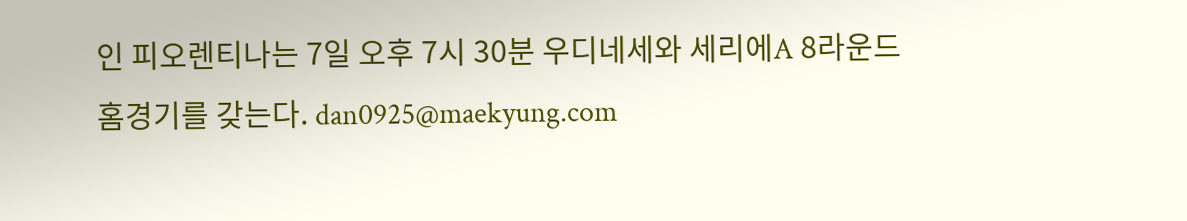인 피오렌티나는 7일 오후 7시 30분 우디네세와 세리에A 8라운드 홈경기를 갖는다. dan0925@maekyung.com